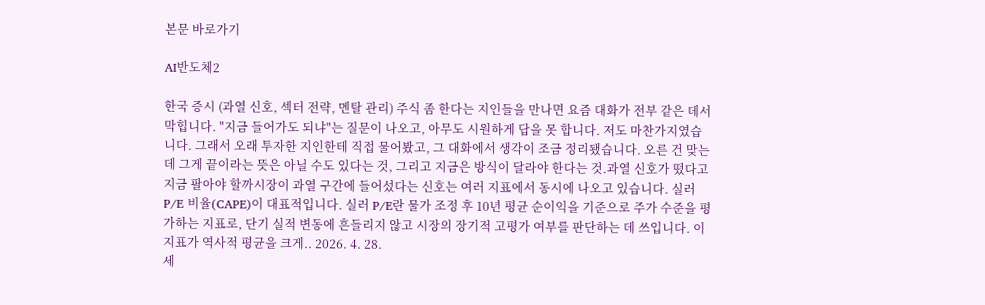본문 바로가기

AI반도체2

한국 증시 (과열 신호, 섹터 전략, 멘탈 관리) 주식 좀 한다는 지인들을 만나면 요즘 대화가 전부 같은 데서 막힙니다. "지금 들어가도 되냐"는 질문이 나오고, 아무도 시원하게 답을 못 합니다. 저도 마찬가지였습니다. 그래서 오래 투자한 지인한테 직접 물어봤고, 그 대화에서 생각이 조금 정리됐습니다. 오른 건 맞는데 그게 끝이라는 뜻은 아닐 수도 있다는 것, 그리고 지금은 방식이 달라야 한다는 것.과열 신호가 떴다고 지금 팔아야 할까시장이 과열 구간에 들어섰다는 신호는 여러 지표에서 동시에 나오고 있습니다. 실러 P/E 비율(CAPE)이 대표적입니다. 실러 P/E란 물가 조정 후 10년 평균 순이익을 기준으로 주가 수준을 평가하는 지표로, 단기 실적 변동에 흔들리지 않고 시장의 장기적 고평가 여부를 판단하는 데 쓰입니다. 이 지표가 역사적 평균을 크게.. 2026. 4. 28.
세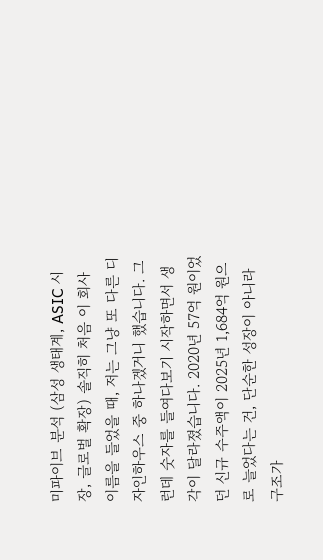미파이브 분석 (삼성 생태계, ASIC 시장, 글로벌 확장) 솔직히 처음 이 회사 이름을 들었을 때, 저는 그냥 또 다른 디자인하우스 중 하나겠거니 했습니다. 그런데 숫자를 들여다보기 시작하면서 생각이 달라졌습니다. 2020년 57억 원이었던 신규 수주액이 2025년 1,684억 원으로 늘었다는 건, 단순한 성장이 아니라 구조가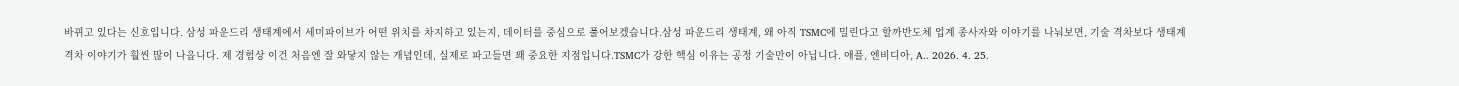바뀌고 있다는 신호입니다. 삼성 파운드리 생태계에서 세미파이브가 어떤 위치를 차지하고 있는지, 데이터를 중심으로 풀어보겠습니다.삼성 파운드리 생태계, 왜 아직 TSMC에 밀린다고 할까반도체 업계 종사자와 이야기를 나눠보면, 기술 격차보다 생태계 격차 이야기가 훨씬 많이 나옵니다. 제 경험상 이건 처음엔 잘 와닿지 않는 개념인데, 실제로 파고들면 꽤 중요한 지점입니다.TSMC가 강한 핵심 이유는 공정 기술만이 아닙니다. 애플, 엔비디아, A.. 2026. 4. 25.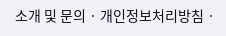소개 및 문의 · 개인정보처리방침 ·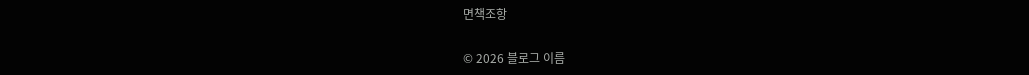면책조항

© 2026 블로그 이름